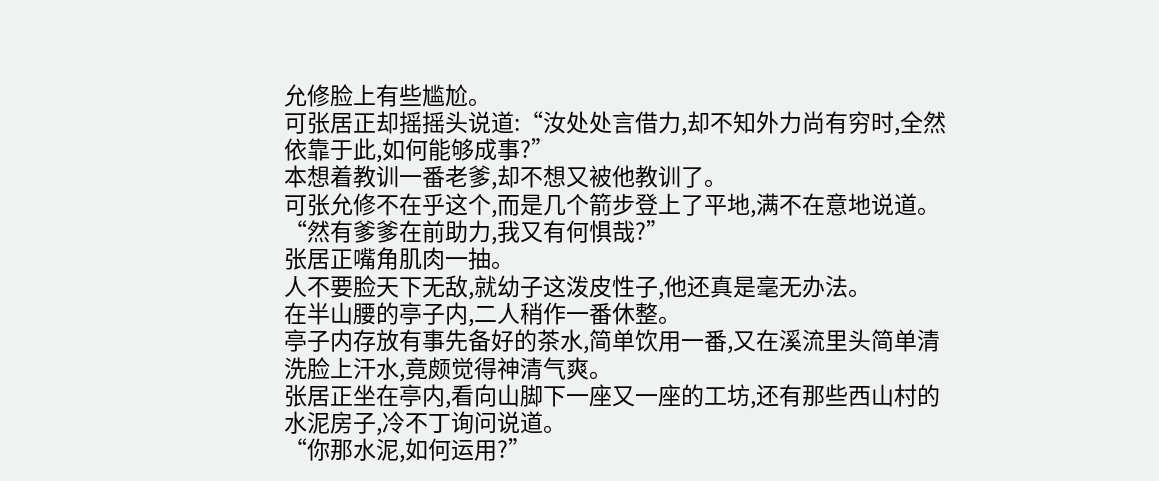允修脸上有些尴尬。
可张居正却摇摇头说道:“汝处处言借力,却不知外力尚有穷时,全然依靠于此,如何能够成事?”
本想着教训一番老爹,却不想又被他教训了。
可张允修不在乎这个,而是几个箭步登上了平地,满不在意地说道。
“然有爹爹在前助力,我又有何惧哉?”
张居正嘴角肌肉一抽。
人不要脸天下无敌,就幼子这泼皮性子,他还真是毫无办法。
在半山腰的亭子内,二人稍作一番休整。
亭子内存放有事先备好的茶水,简单饮用一番,又在溪流里头简单清洗脸上汗水,竟颇觉得神清气爽。
张居正坐在亭内,看向山脚下一座又一座的工坊,还有那些西山村的水泥房子,冷不丁询问说道。
“你那水泥,如何运用?”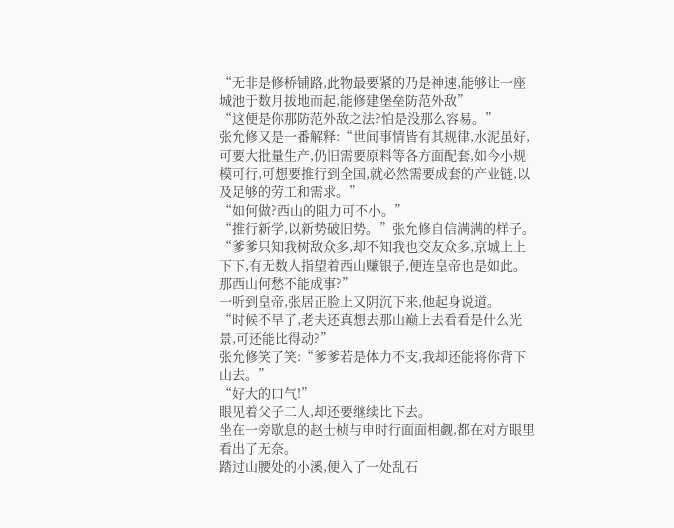“无非是修桥铺路,此物最要紧的乃是神速,能够让一座城池于数月拔地而起,能修建堡垒防范外敌”
“这便是你那防范外敌之法?怕是没那么容易。”
张允修又是一番解释:“世间事情皆有其规律,水泥虽好,可要大批量生产,仍旧需要原料等各方面配套,如今小规模可行,可想要推行到全国,就必然需要成套的产业链,以及足够的劳工和需求。”
“如何做?西山的阻力可不小。”
“推行新学,以新势破旧势。”张允修自信满满的样子。“爹爹只知我树敌众多,却不知我也交友众多,京城上上下下,有无数人指望着西山赚银子,便连皇帝也是如此。
那西山何愁不能成事?”
一听到皇帝,张居正脸上又阴沉下来,他起身说道。
“时候不早了,老夫还真想去那山巅上去看看是什么光景,可还能比得动?”
张允修笑了笑:“爹爹若是体力不支,我却还能将你背下山去。”
“好大的口气!”
眼见着父子二人,却还要继续比下去。
坐在一旁歇息的赵士桢与申时行面面相觑,都在对方眼里看出了无奈。
踏过山腰处的小溪,便入了一处乱石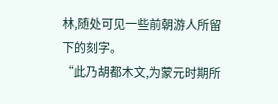林,随处可见一些前朝游人所留下的刻字。
“此乃胡都木文,为蒙元时期所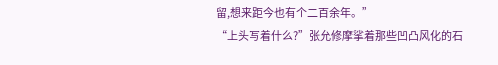留,想来距今也有个二百余年。”
“上头写着什么?”张允修摩挲着那些凹凸风化的石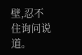壁,忍不住询问说道。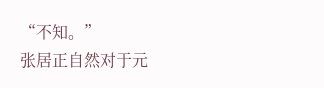“不知。”
张居正自然对于元